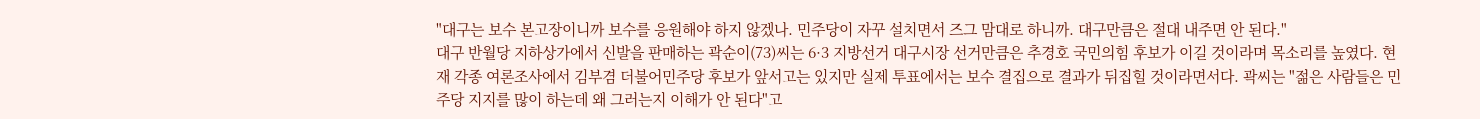"대구는 보수 본고장이니까 보수를 응원해야 하지 않겠나. 민주당이 자꾸 설치면서 즈그 맘대로 하니까. 대구만큼은 절대 내주면 안 된다."
대구 반월당 지하상가에서 신발을 판매하는 곽순이(73)씨는 6·3 지방선거 대구시장 선거만큼은 추경호 국민의힘 후보가 이길 것이라며 목소리를 높였다. 현재 각종 여론조사에서 김부겸 더불어민주당 후보가 앞서고는 있지만 실제 투표에서는 보수 결집으로 결과가 뒤집힐 것이라면서다. 곽씨는 "젊은 사람들은 민주당 지지를 많이 하는데 왜 그러는지 이해가 안 된다"고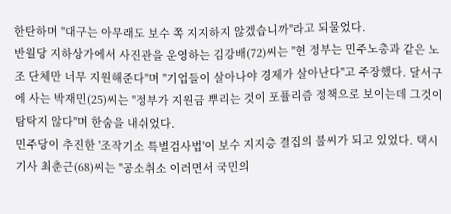한탄하며 "대구는 아무래도 보수 쪽 지지하지 않겠습니까"라고 되물었다.
반월당 지하상가에서 사진관을 운영하는 김강배(72)씨는 "현 정부는 민주노총과 같은 노조 단체만 너무 지원해준다"며 "기업들이 살아나야 경제가 살아난다"고 주장했다. 달서구에 사는 박재민(25)씨는 "정부가 지원금 뿌리는 것이 포퓰리즘 정책으로 보이는데 그것이 탐탁지 않다"며 한숨을 내쉬었다.
민주당이 추진한 '조작기소 특별검사법'이 보수 지지층 결집의 불씨가 되고 있었다. 택시기사 최춘근(68)씨는 "공소취소 이러면서 국민의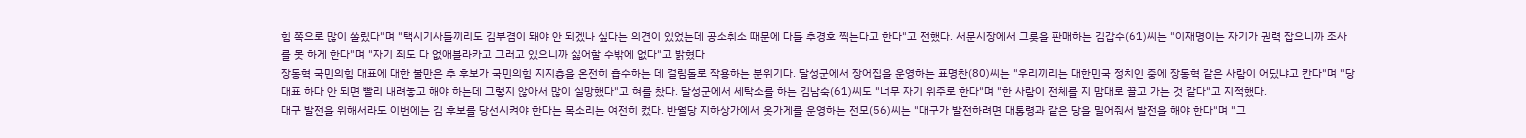힘 쪽으로 많이 쏠맀다"며 "택시기사들끼리도 김부겸이 돼야 안 되겠나 싶다는 의견이 있었는데 공소취소 때문에 다들 추경호 찍는다고 한다"고 전했다. 서문시장에서 그릇을 판매하는 김갑수(61)씨는 "이재명이는 자기가 권력 잡으니까 조사를 못 하게 한다"며 "자기 죄도 다 없애블라카고 그러고 있으니까 싫어할 수밖에 없다"고 밝혔다
장동혁 국민의힘 대표에 대한 불만은 추 후보가 국민의힘 지지층을 온전히 흡수하는 데 걸림돌로 작용하는 분위기다. 달성군에서 장어집을 운영하는 표명찬(80)씨는 "우리끼리는 대한민국 정치인 중에 장동혁 같은 사람이 어딨냐고 칸다"며 "당대표 하다 안 되면 빨리 내려놓고 해야 하는데 그렇지 않아서 많이 실망했다"고 혀를 찼다. 달성군에서 세탁소를 하는 김남숙(61)씨도 "너무 자기 위주로 한다"며 "한 사람이 전체를 지 맘대로 끌고 가는 것 같다"고 지적했다.
대구 발전을 위해서라도 이번에는 김 후보를 당선시켜야 한다는 목소리는 여전히 컸다. 반월당 지하상가에서 옷가게를 운영하는 전모(56)씨는 "대구가 발전하려면 대통령과 같은 당을 밀어줘서 발전을 해야 한다"며 "그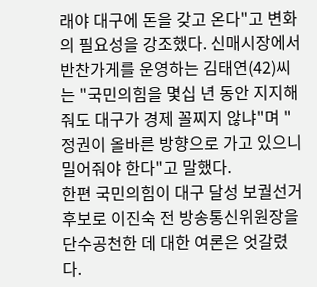래야 대구에 돈을 갖고 온다"고 변화의 필요성을 강조했다. 신매시장에서 반찬가게를 운영하는 김태연(42)씨는 "국민의힘을 몇십 년 동안 지지해줘도 대구가 경제 꼴찌지 않냐"며 "정권이 올바른 방향으로 가고 있으니 밀어줘야 한다"고 말했다.
한편 국민의힘이 대구 달성 보궐선거 후보로 이진숙 전 방송통신위원장을 단수공천한 데 대한 여론은 엇갈렸다.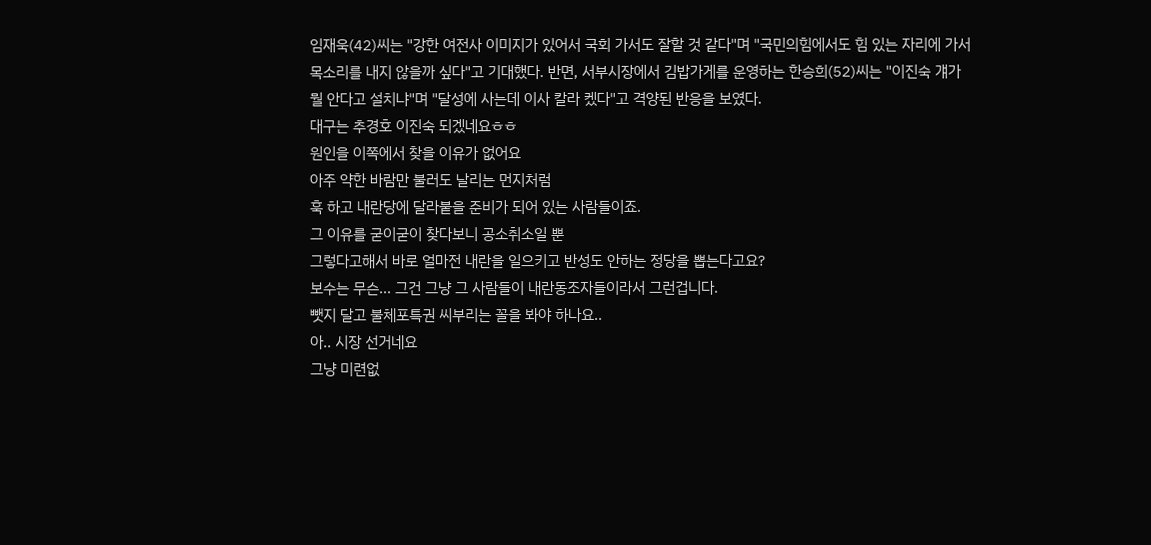임재욱(42)씨는 "강한 여전사 이미지가 있어서 국회 가서도 잘할 것 같다"며 "국민의힘에서도 힘 있는 자리에 가서 목소리를 내지 않을까 싶다"고 기대했다. 반면, 서부시장에서 김밥가게를 운영하는 한승희(52)씨는 "이진숙 걔가 뭘 안다고 설치냐"며 "달성에 사는데 이사 칼라 켔다"고 격양된 반응을 보였다.
대구는 추경호 이진숙 되겠네요ㅎㅎ
원인을 이쪽에서 찾을 이유가 없어요
아주 약한 바람만 불러도 날리는 먼지처럼
훅 하고 내란당에 달라붙을 준비가 되어 있는 사람들이죠.
그 이유를 굳이굳이 찾다보니 공소취소일 뿐
그렇다고해서 바로 얼마전 내란을 일으키고 반성도 안하는 정당을 뽑는다고요?
보수는 무슨… 그건 그냥 그 사람들이 내란동조자들이라서 그런겁니다.
뺏지 달고 불체포특권 씨부리는 꼴을 봐야 하나요..
아.. 시장 선거네요
그냥 미련없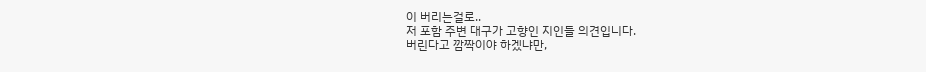이 버리는걸로..
저 포함 주변 대구가 고향인 지인들 의견입니다.
버린다고 깜짝이야 하겠냐만,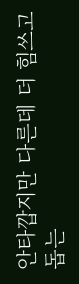안타깝지만 다른데 더 힘쓰고 돕는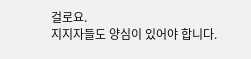걸로요.
지지자들도 양심이 있어야 합니다.